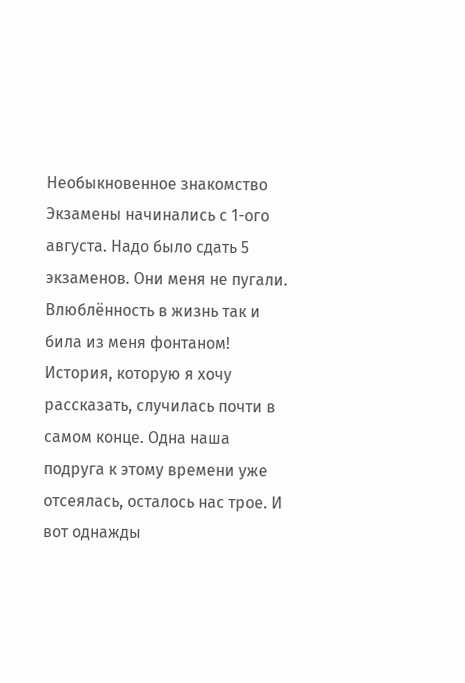Необыкновенное знакомство
Экзамены начинались с 1-ого августа. Надо было сдать 5 экзаменов. Они меня не пугали. Влюблённость в жизнь так и била из меня фонтаном! История, которую я хочу рассказать, случилась почти в самом конце. Одна наша подруга к этому времени уже отсеялась, осталось нас трое. И вот однажды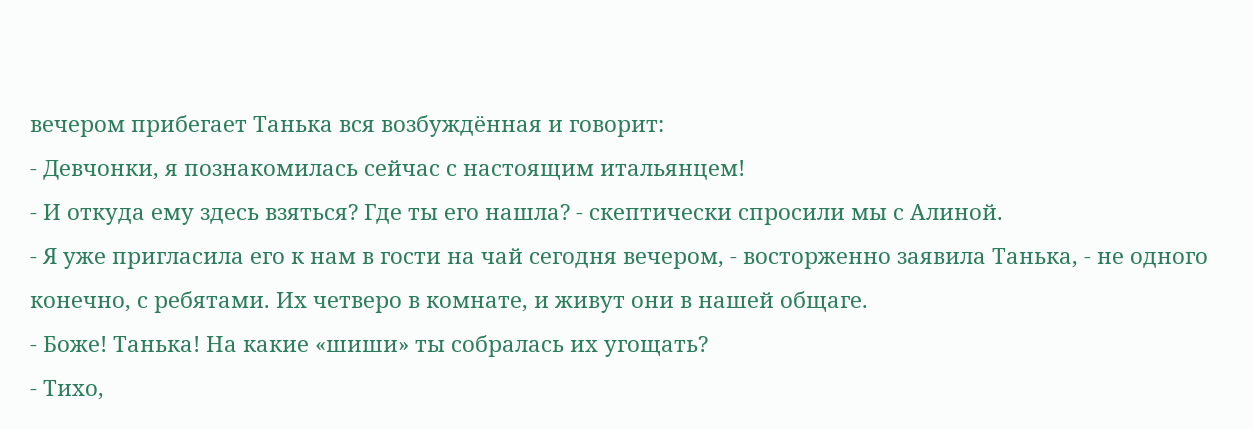вечером прибегает Танька вся возбуждённая и говорит:
- Девчонки, я познакомилась сейчас с настоящим итальянцем!
- И откуда ему здесь взяться? Где ты его нашла? - скептически спросили мы с Алиной.
- Я уже пригласила его к нам в гости на чай сегодня вечером, - восторженно заявила Танька, - не одного конечно, с ребятами. Их четверо в комнате, и живут они в нашей общаге.
- Боже! Танька! На какие «шиши» ты собралась их угощать?
- Тихо,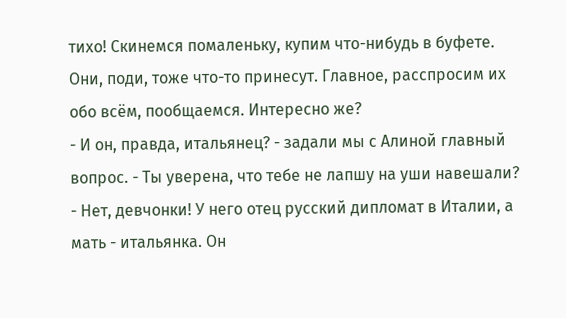тихо! Скинемся помаленьку, купим что-нибудь в буфете. Они, поди, тоже что-то принесут. Главное, расспросим их обо всём, пообщаемся. Интересно же?
- И он, правда, итальянец? - задали мы с Алиной главный вопрос. - Ты уверена, что тебе не лапшу на уши навешали?
- Нет, девчонки! У него отец русский дипломат в Италии, а мать - итальянка. Он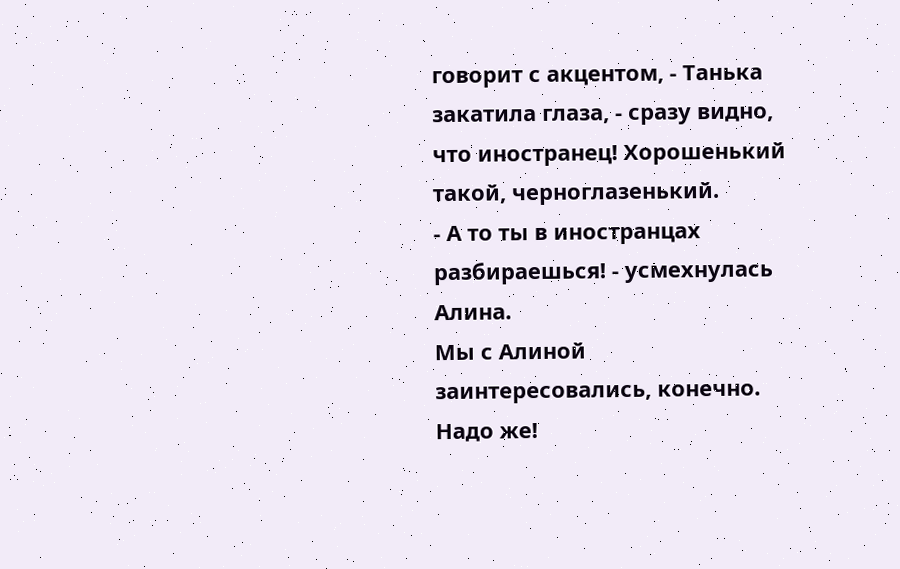говорит с акцентом, - Танька закатила глаза, - сразу видно, что иностранец! Хорошенький такой, черноглазенький.
- А то ты в иностранцах разбираешься! - усмехнулась Алина.
Мы с Алиной заинтересовались, конечно. Надо же!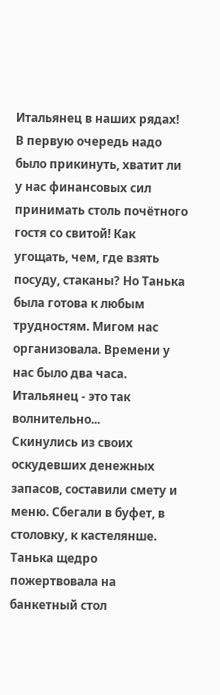Итальянец в наших рядах! В первую очередь надо было прикинуть, хватит ли у нас финансовых сил принимать столь почётного гостя со свитой! Как угощать, чем, где взять посуду, стаканы? Но Танька была готова к любым трудностям. Мигом нас организовала. Времени у нас было два часа. Итальянец - это так волнительно...
Скинулись из своих оскудевших денежных запасов, составили смету и меню. Сбегали в буфет, в столовку, к кастелянше. Танька щедро пожертвовала на банкетный стол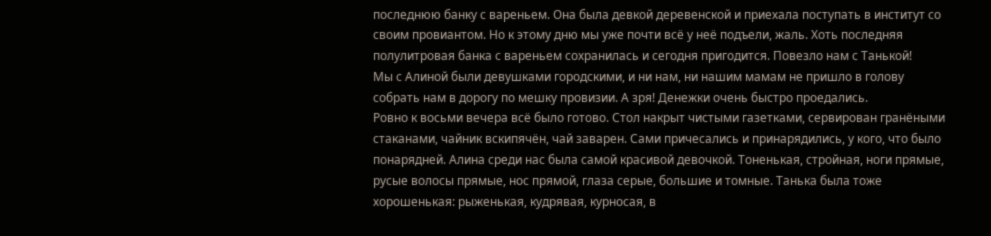последнюю банку с вареньем. Она была девкой деревенской и приехала поступать в институт со своим провиантом. Но к этому дню мы уже почти всё у неё подъели, жаль. Хоть последняя полулитровая банка с вареньем сохранилась и сегодня пригодится. Повезло нам с Танькой!
Мы с Алиной были девушками городскими, и ни нам, ни нашим мамам не пришло в голову собрать нам в дорогу по мешку провизии. А зря! Денежки очень быстро проедались.
Ровно к восьми вечера всё было готово. Стол накрыт чистыми газетками, сервирован гранёными стаканами, чайник вскипячён, чай заварен. Сами причесались и принарядились, у кого, что было понарядней. Алина среди нас была самой красивой девочкой. Тоненькая, стройная, ноги прямые, русые волосы прямые, нос прямой, глаза серые, большие и томные. Танька была тоже хорошенькая: рыженькая, кудрявая, курносая, в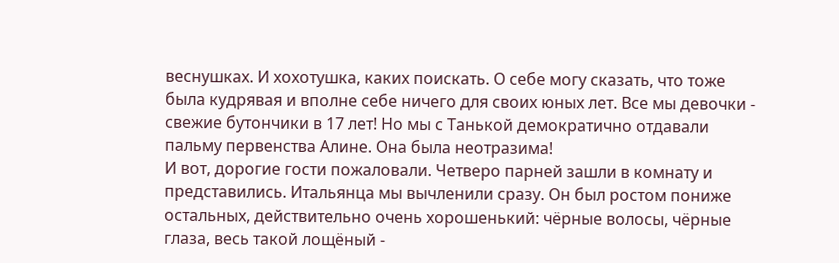веснушках. И хохотушка, каких поискать. О себе могу сказать, что тоже была кудрявая и вполне себе ничего для своих юных лет. Все мы девочки - свежие бутончики в 17 лет! Но мы с Танькой демократично отдавали пальму первенства Алине. Она была неотразима!
И вот, дорогие гости пожаловали. Четверо парней зашли в комнату и представились. Итальянца мы вычленили сразу. Он был ростом пониже остальных, действительно очень хорошенький: чёрные волосы, чёрные глаза, весь такой лощёный -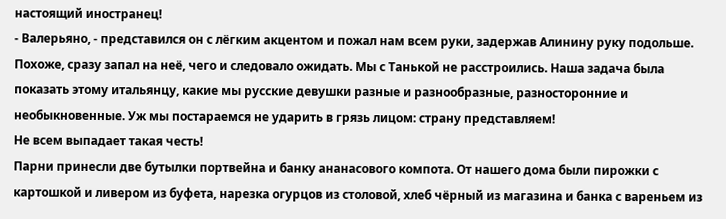настоящий иностранец!
- Валерьяно, - представился он с лёгким акцентом и пожал нам всем руки, задержав Алинину руку подольше. Похоже, сразу запал на неё, чего и следовало ожидать. Мы с Танькой не расстроились. Наша задача была показать этому итальянцу, какие мы русские девушки разные и разнообразные, разносторонние и необыкновенные. Уж мы постараемся не ударить в грязь лицом: страну представляем!
Не всем выпадает такая честь!
Парни принесли две бутылки портвейна и банку ананасового компота. От нашего дома были пирожки с картошкой и ливером из буфета, нарезка огурцов из столовой, хлеб чёрный из магазина и банка с вареньем из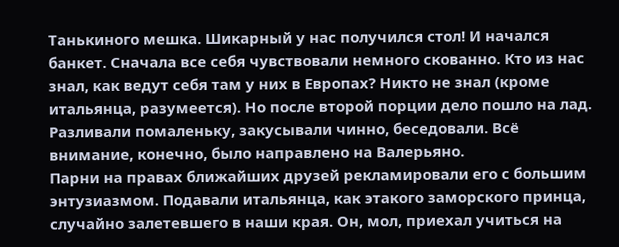Танькиного мешка. Шикарный у нас получился стол! И начался банкет. Сначала все себя чувствовали немного скованно. Кто из нас знал, как ведут себя там у них в Европах? Никто не знал (кроме итальянца, разумеется). Но после второй порции дело пошло на лад. Разливали помаленьку, закусывали чинно, беседовали. Всё внимание, конечно, было направлено на Валерьяно.
Парни на правах ближайших друзей рекламировали его с большим энтузиазмом. Подавали итальянца, как этакого заморского принца, случайно залетевшего в наши края. Он, мол, приехал учиться на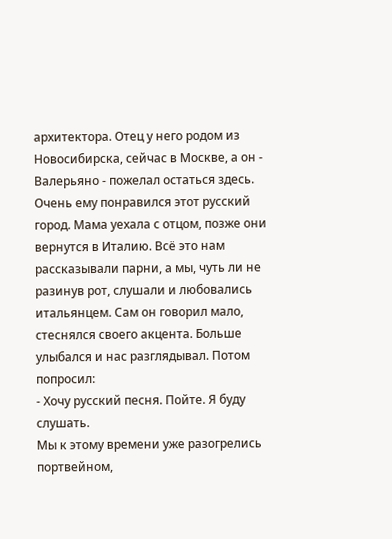архитектора. Отец у него родом из Новосибирска, сейчас в Москве, а он - Валерьяно - пожелал остаться здесь. Очень ему понравился этот русский город. Мама уехала с отцом, позже они вернутся в Италию. Всё это нам рассказывали парни, а мы, чуть ли не разинув рот, слушали и любовались итальянцем. Сам он говорил мало, стеснялся своего акцента. Больше улыбался и нас разглядывал. Потом попросил:
- Хочу русский песня. Пойте. Я буду слушать.
Мы к этому времени уже разогрелись портвейном,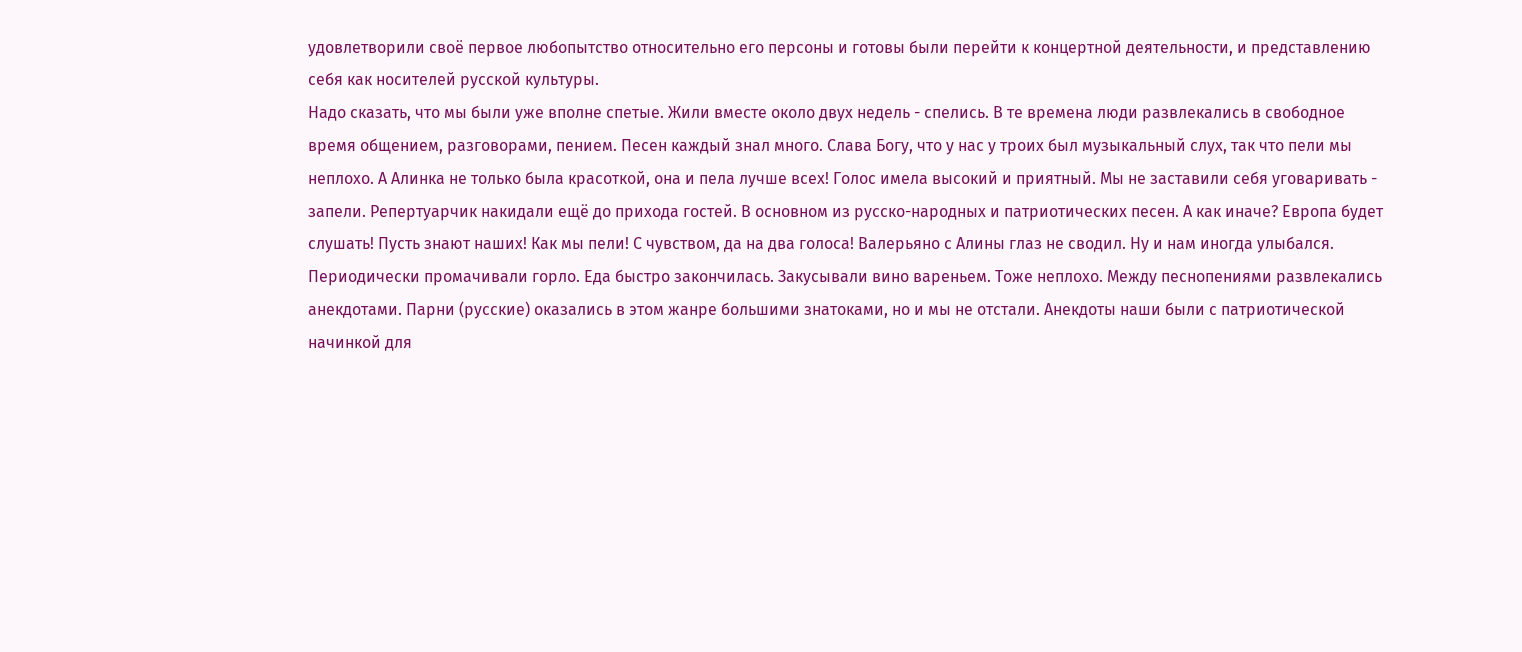удовлетворили своё первое любопытство относительно его персоны и готовы были перейти к концертной деятельности, и представлению себя как носителей русской культуры.
Надо сказать, что мы были уже вполне спетые. Жили вместе около двух недель - спелись. В те времена люди развлекались в свободное время общением, разговорами, пением. Песен каждый знал много. Слава Богу, что у нас у троих был музыкальный слух, так что пели мы неплохо. А Алинка не только была красоткой, она и пела лучше всех! Голос имела высокий и приятный. Мы не заставили себя уговаривать - запели. Репертуарчик накидали ещё до прихода гостей. В основном из русско-народных и патриотических песен. А как иначе? Европа будет слушать! Пусть знают наших! Как мы пели! С чувством, да на два голоса! Валерьяно с Алины глаз не сводил. Ну и нам иногда улыбался.
Периодически промачивали горло. Еда быстро закончилась. Закусывали вино вареньем. Тоже неплохо. Между песнопениями развлекались анекдотами. Парни (русские) оказались в этом жанре большими знатоками, но и мы не отстали. Анекдоты наши были с патриотической начинкой для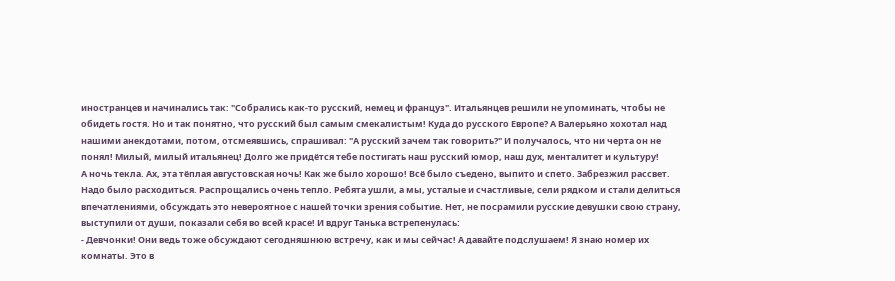иностранцев и начинались так: "Собрались как-то русский, немец и француз". Итальянцев решили не упоминать, чтобы не обидеть гостя. Но и так понятно, что русский был самым смекалистым! Куда до русского Европе? А Валерьяно хохотал над нашими анекдотами, потом, отсмеявшись, спрашивал: "А русский зачем так говорить?" И получалось, что ни черта он не понял! Милый, милый итальянец! Долго же придётся тебе постигать наш русский юмор, наш дух, менталитет и культуру!
А ночь текла. Ах, эта тёплая августовская ночь! Как же было хорошо! Всё было съедено, выпито и спето. Забрезжил рассвет. Надо было расходиться. Распрощались очень тепло. Ребята ушли, а мы, усталые и счастливые, сели рядком и стали делиться впечатлениями, обсуждать это невероятное с нашей точки зрения событие. Нет, не посрамили русские девушки свою страну, выступили от души, показали себя во всей красе! И вдруг Танька встрепенулась:
- Девчонки! Они ведь тоже обсуждают сегодняшнюю встречу, как и мы сейчас! А давайте подслушаем! Я знаю номер их комнаты. Это в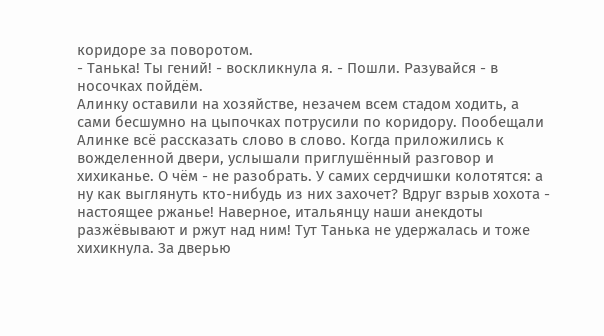коридоре за поворотом.
- Танька! Ты гений! - воскликнула я. - Пошли. Разувайся - в носочках пойдём.
Алинку оставили на хозяйстве, незачем всем стадом ходить, а сами бесшумно на цыпочках потрусили по коридору. Пообещали Алинке всё рассказать слово в слово. Когда приложились к вожделенной двери, услышали приглушённый разговор и хихиканье. О чём - не разобрать. У самих сердчишки колотятся: а ну как выглянуть кто-нибудь из них захочет? Вдруг взрыв хохота - настоящее ржанье! Наверное, итальянцу наши анекдоты разжёвывают и ржут над ним! Тут Танька не удержалась и тоже хихикнула. За дверью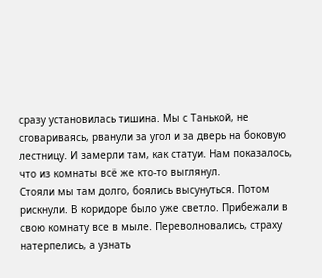сразу установилась тишина. Мы с Танькой, не сговариваясь, рванули за угол и за дверь на боковую лестницу. И замерли там, как статуи. Нам показалось, что из комнаты всё же кто-то выглянул.
Стояли мы там долго, боялись высунуться. Потом рискнули. В коридоре было уже светло. Прибежали в свою комнату все в мыле. Переволновались, страху натерпелись, а узнать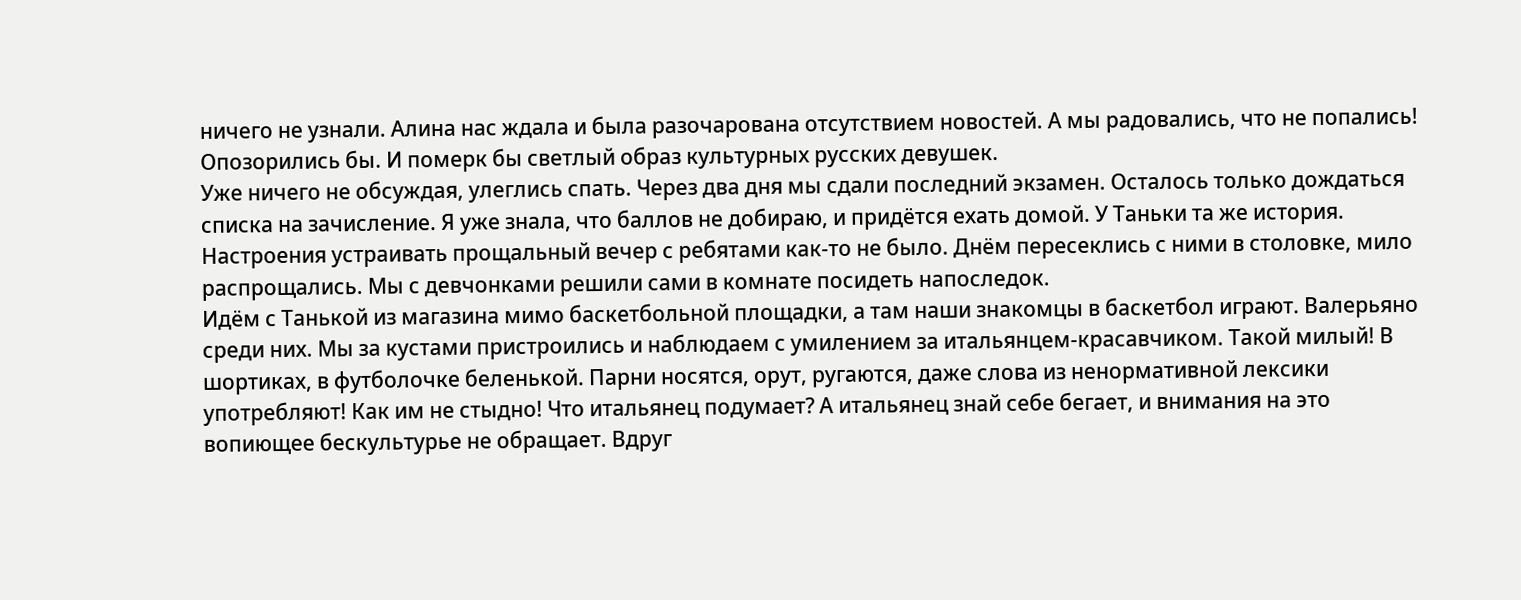ничего не узнали. Алина нас ждала и была разочарована отсутствием новостей. А мы радовались, что не попались! Опозорились бы. И померк бы светлый образ культурных русских девушек.
Уже ничего не обсуждая, улеглись спать. Через два дня мы сдали последний экзамен. Осталось только дождаться списка на зачисление. Я уже знала, что баллов не добираю, и придётся ехать домой. У Таньки та же история. Настроения устраивать прощальный вечер с ребятами как-то не было. Днём пересеклись с ними в столовке, мило распрощались. Мы с девчонками решили сами в комнате посидеть напоследок.
Идём с Танькой из магазина мимо баскетбольной площадки, а там наши знакомцы в баскетбол играют. Валерьяно среди них. Мы за кустами пристроились и наблюдаем с умилением за итальянцем-красавчиком. Такой милый! В шортиках, в футболочке беленькой. Парни носятся, орут, ругаются, даже слова из ненормативной лексики употребляют! Как им не стыдно! Что итальянец подумает? А итальянец знай себе бегает, и внимания на это вопиющее бескультурье не обращает. Вдруг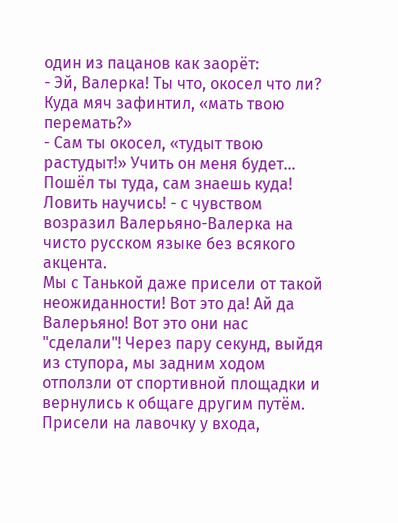один из пацанов как заорёт:
- Эй, Валерка! Ты что, окосел что ли? Куда мяч зафинтил, «мать твою перемать?»
- Сам ты окосел, «тудыт твою растудыт!» Учить он меня будет... Пошёл ты туда, сам знаешь куда! Ловить научись! - с чувством возразил Валерьяно-Валерка на чисто русском языке без всякого акцента.
Мы с Танькой даже присели от такой неожиданности! Вот это да! Ай да Валерьяно! Вот это они нас "сделали"! Через пару секунд, выйдя из ступора, мы задним ходом отползли от спортивной площадки и вернулись к общаге другим путём.
Присели на лавочку у входа,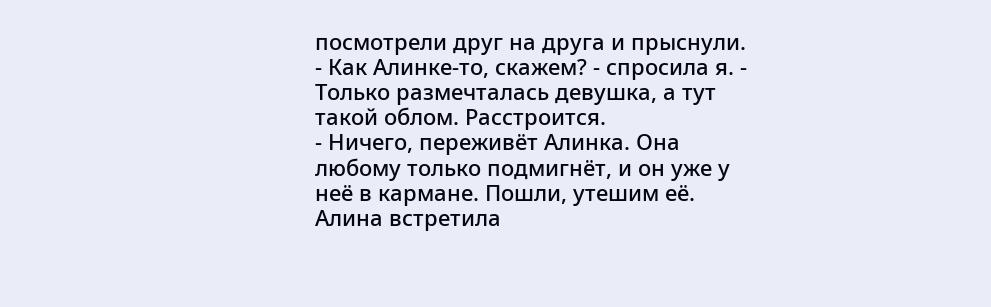посмотрели друг на друга и прыснули.
- Как Алинке-то, скажем? - спросила я. - Только размечталась девушка, а тут такой облом. Расстроится.
- Ничего, переживёт Алинка. Она любому только подмигнёт, и он уже у неё в кармане. Пошли, утешим её. Алина встретила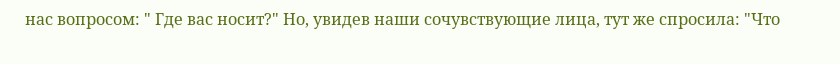нас вопросом: " Где вас носит?" Но, увидев наши сочувствующие лица, тут же спросила: "Что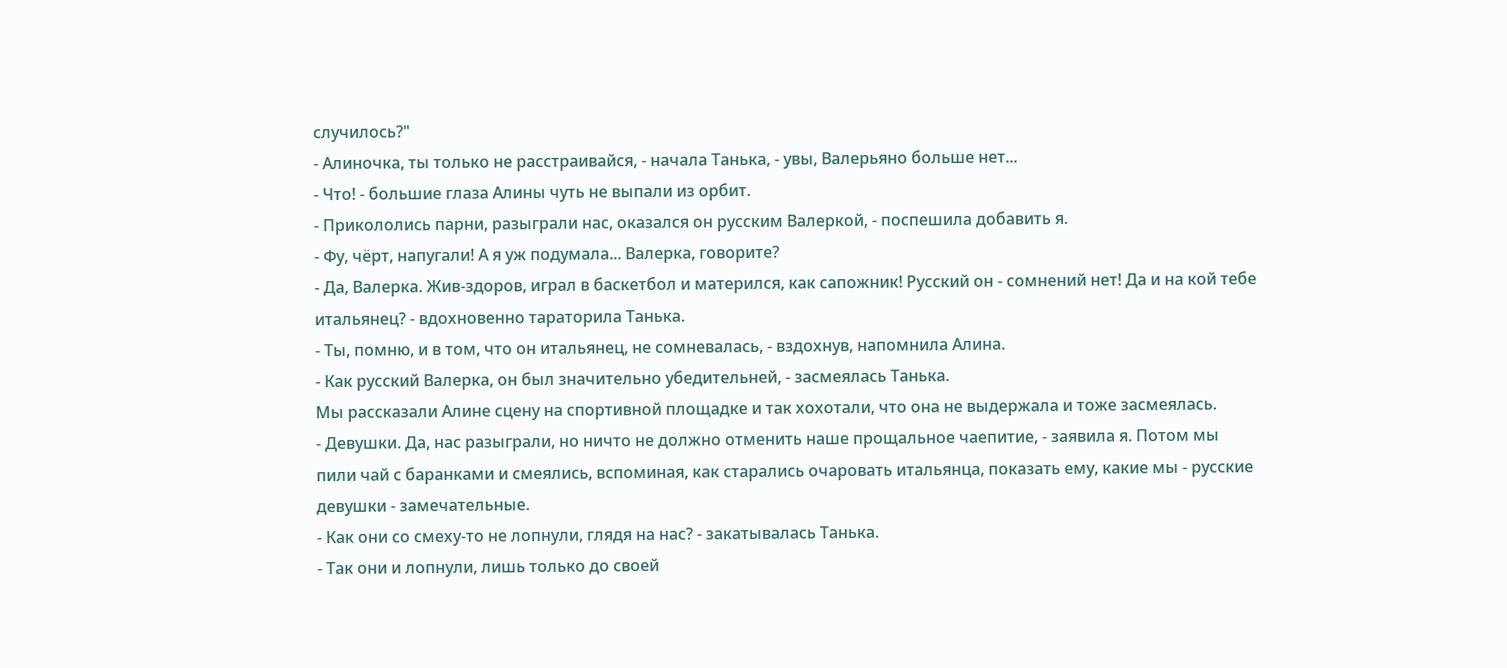случилось?"
- Алиночка, ты только не расстраивайся, - начала Танька, - увы, Валерьяно больше нет...
- Что! - большие глаза Алины чуть не выпали из орбит.
- Прикололись парни, разыграли нас, оказался он русским Валеркой, - поспешила добавить я.
- Фу, чёрт, напугали! А я уж подумала... Валерка, говорите?
- Да, Валерка. Жив-здоров, играл в баскетбол и матерился, как сапожник! Русский он - сомнений нет! Да и на кой тебе итальянец? - вдохновенно тараторила Танька.
- Ты, помню, и в том, что он итальянец, не сомневалась, - вздохнув, напомнила Алина.
- Как русский Валерка, он был значительно убедительней, - засмеялась Танька.
Мы рассказали Алине сцену на спортивной площадке и так хохотали, что она не выдержала и тоже засмеялась.
- Девушки. Да, нас разыграли, но ничто не должно отменить наше прощальное чаепитие, - заявила я. Потом мы пили чай с баранками и смеялись, вспоминая, как старались очаровать итальянца, показать ему, какие мы - русские девушки - замечательные.
- Как они со смеху-то не лопнули, глядя на нас? - закатывалась Танька.
- Так они и лопнули, лишь только до своей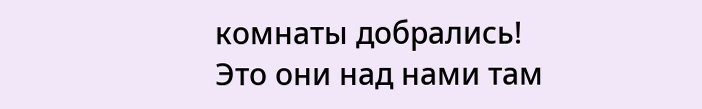комнаты добрались! Это они над нами там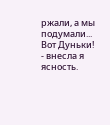ржали, а мы подумали... Вот Дуньки! - внесла я ясность.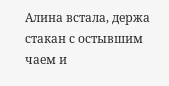Алина встала, держа стакан с остывшим чаем и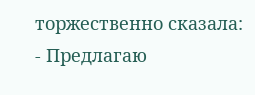торжественно сказала:
- Предлагаю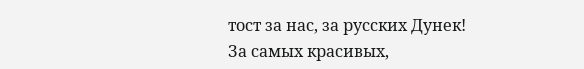тост за нас, за русских Дунек! За самых красивых,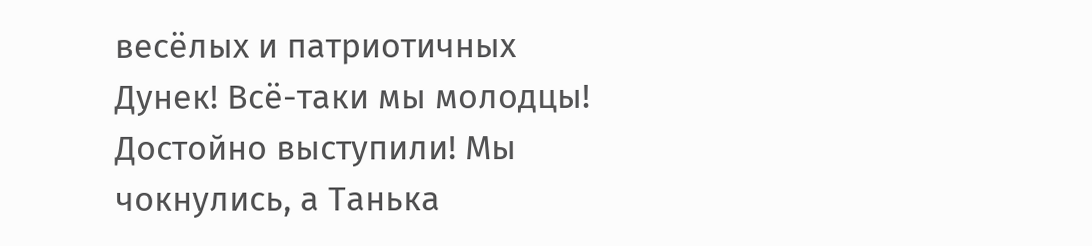весёлых и патриотичных Дунек! Всё-таки мы молодцы! Достойно выступили! Мы чокнулись, а Танька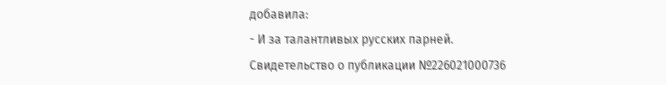добавила:
- И за талантливых русских парней.
Свидетельство о публикации №226021000736